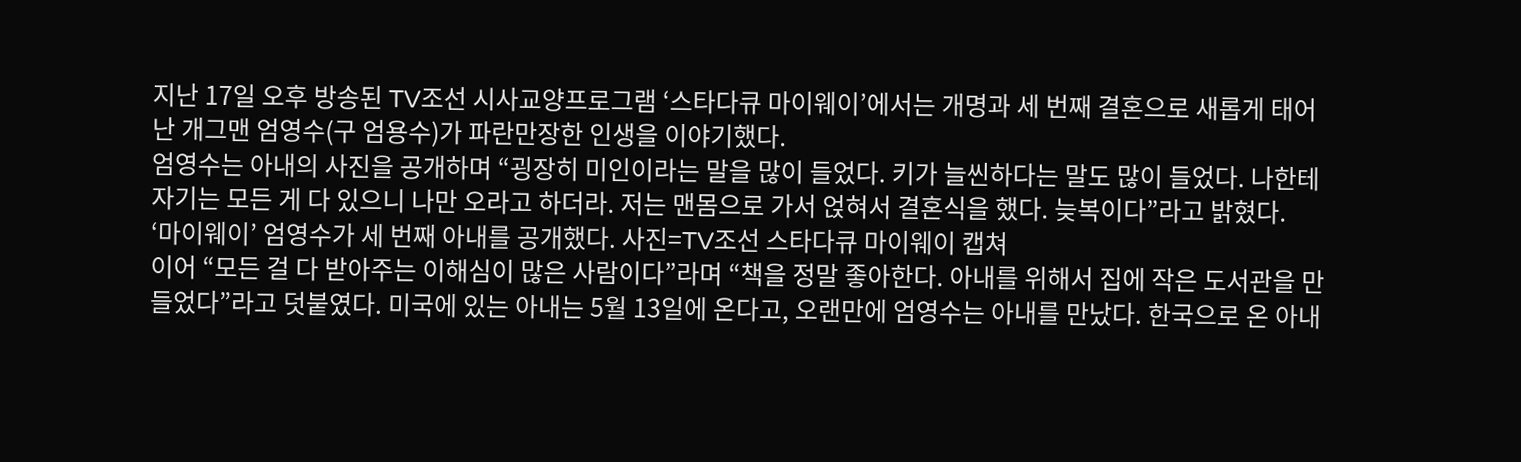지난 17일 오후 방송된 TV조선 시사교양프로그램 ‘스타다큐 마이웨이’에서는 개명과 세 번째 결혼으로 새롭게 태어난 개그맨 엄영수(구 엄용수)가 파란만장한 인생을 이야기했다.
엄영수는 아내의 사진을 공개하며 “굉장히 미인이라는 말을 많이 들었다. 키가 늘씬하다는 말도 많이 들었다. 나한테 자기는 모든 게 다 있으니 나만 오라고 하더라. 저는 맨몸으로 가서 얹혀서 결혼식을 했다. 늦복이다”라고 밝혔다.
‘마이웨이’ 엄영수가 세 번째 아내를 공개했다. 사진=TV조선 스타다큐 마이웨이 캡쳐
이어 “모든 걸 다 받아주는 이해심이 많은 사람이다”라며 “책을 정말 좋아한다. 아내를 위해서 집에 작은 도서관을 만들었다”라고 덧붙였다. 미국에 있는 아내는 5월 13일에 온다고, 오랜만에 엄영수는 아내를 만났다. 한국으로 온 아내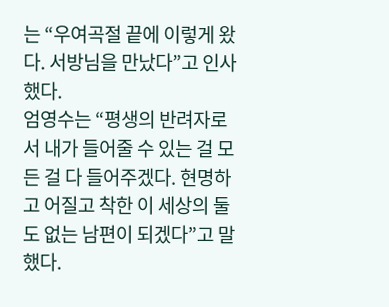는 “우여곡절 끝에 이렇게 왔다. 서방님을 만났다”고 인사했다.
엄영수는 “평생의 반려자로서 내가 들어줄 수 있는 걸 모든 걸 다 들어주겠다. 현명하고 어질고 착한 이 세상의 둘도 없는 남편이 되겠다”고 말했다.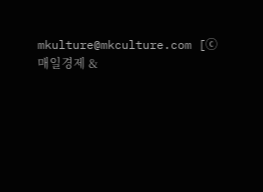mkulture@mkculture.com [ⓒ 매일경제 &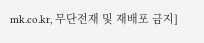mk.co.kr, 무단전재 및 재배포 금지]